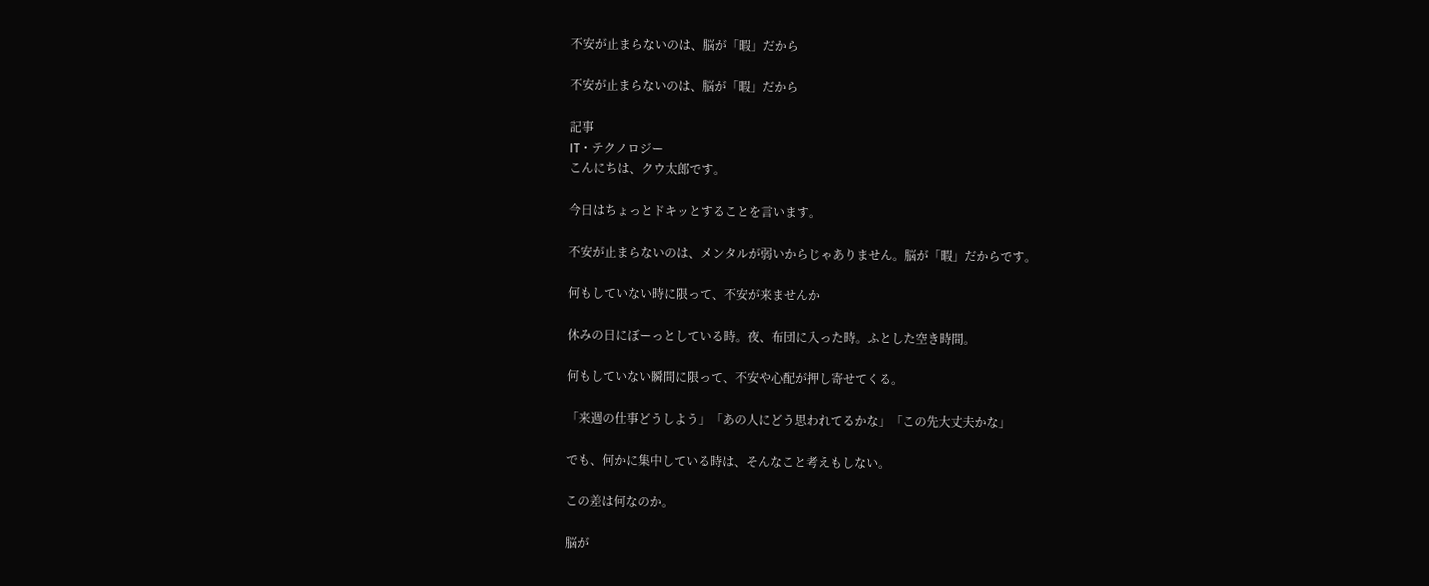不安が止まらないのは、脳が「暇」だから

不安が止まらないのは、脳が「暇」だから

記事
IT・テクノロジー
こんにちは、クウ太郎です。

今日はちょっとドキッとすることを言います。

不安が止まらないのは、メンタルが弱いからじゃありません。脳が「暇」だからです。

何もしていない時に限って、不安が来ませんか

休みの日にぼーっとしている時。夜、布団に入った時。ふとした空き時間。

何もしていない瞬間に限って、不安や心配が押し寄せてくる。

「来週の仕事どうしよう」「あの人にどう思われてるかな」「この先大丈夫かな」

でも、何かに集中している時は、そんなこと考えもしない。

この差は何なのか。

脳が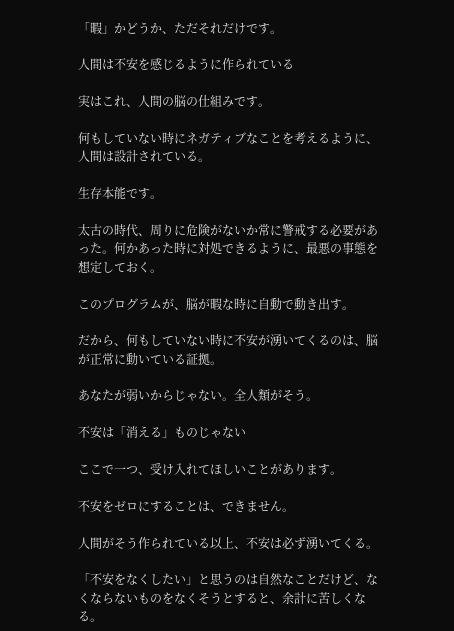「暇」かどうか、ただそれだけです。

人間は不安を感じるように作られている

実はこれ、人間の脳の仕組みです。

何もしていない時にネガティブなことを考えるように、人間は設計されている。

生存本能です。

太古の時代、周りに危険がないか常に警戒する必要があった。何かあった時に対処できるように、最悪の事態を想定しておく。

このプログラムが、脳が暇な時に自動で動き出す。

だから、何もしていない時に不安が湧いてくるのは、脳が正常に動いている証拠。

あなたが弱いからじゃない。全人類がそう。

不安は「消える」ものじゃない

ここで一つ、受け入れてほしいことがあります。

不安をゼロにすることは、できません。

人間がそう作られている以上、不安は必ず湧いてくる。

「不安をなくしたい」と思うのは自然なことだけど、なくならないものをなくそうとすると、余計に苦しくなる。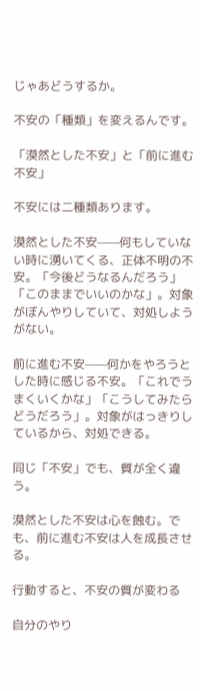じゃあどうするか。

不安の「種類」を変えるんです。

「漠然とした不安」と「前に進む不安」

不安には二種類あります。

漠然とした不安——何もしていない時に湧いてくる、正体不明の不安。「今後どうなるんだろう」「このままでいいのかな」。対象がぼんやりしていて、対処しようがない。

前に進む不安——何かをやろうとした時に感じる不安。「これでうまくいくかな」「こうしてみたらどうだろう」。対象がはっきりしているから、対処できる。

同じ「不安」でも、質が全く違う。

漠然とした不安は心を蝕む。でも、前に進む不安は人を成長させる。

行動すると、不安の質が変わる

自分のやり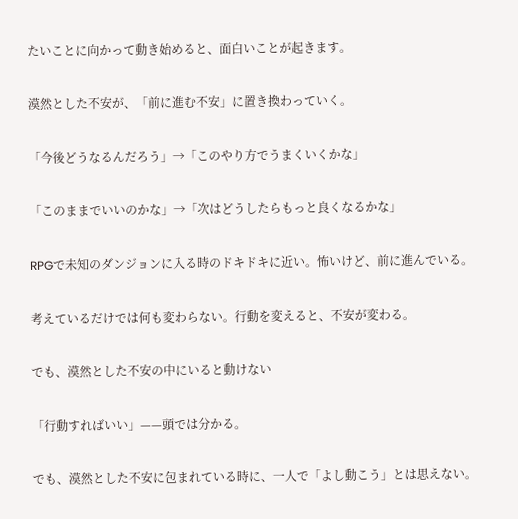たいことに向かって動き始めると、面白いことが起きます。

漠然とした不安が、「前に進む不安」に置き換わっていく。

「今後どうなるんだろう」→「このやり方でうまくいくかな」

「このままでいいのかな」→「次はどうしたらもっと良くなるかな」

RPGで未知のダンジョンに入る時のドキドキに近い。怖いけど、前に進んでいる。

考えているだけでは何も変わらない。行動を変えると、不安が変わる。

でも、漠然とした不安の中にいると動けない

「行動すればいい」——頭では分かる。

でも、漠然とした不安に包まれている時に、一人で「よし動こう」とは思えない。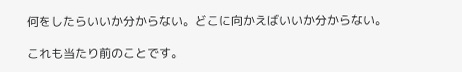何をしたらいいか分からない。どこに向かえばいいか分からない。

これも当たり前のことです。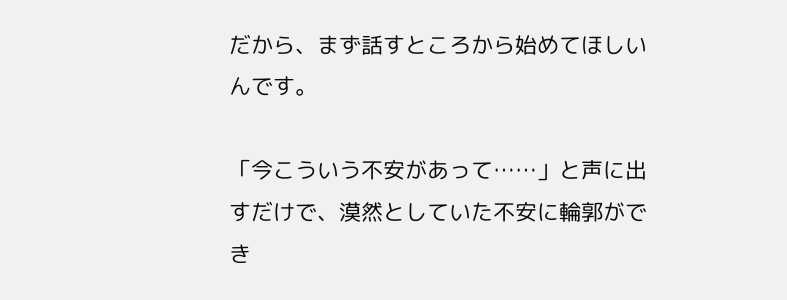だから、まず話すところから始めてほしいんです。

「今こういう不安があって……」と声に出すだけで、漠然としていた不安に輪郭ができ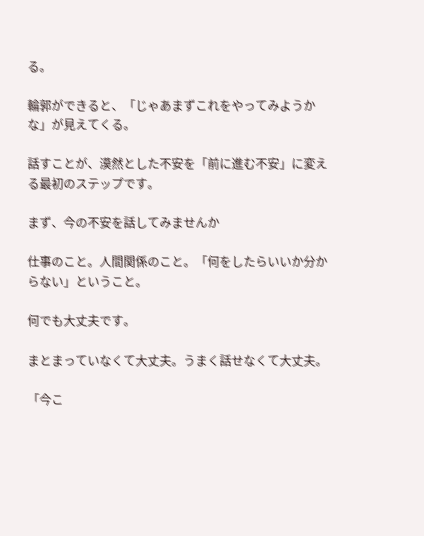る。

輪郭ができると、「じゃあまずこれをやってみようかな」が見えてくる。

話すことが、漠然とした不安を「前に進む不安」に変える最初のステップです。

まず、今の不安を話してみませんか

仕事のこと。人間関係のこと。「何をしたらいいか分からない」ということ。

何でも大丈夫です。

まとまっていなくて大丈夫。うまく話せなくて大丈夫。

「今こ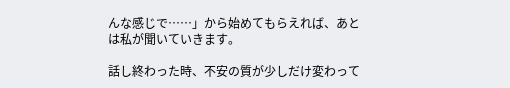んな感じで……」から始めてもらえれば、あとは私が聞いていきます。

話し終わった時、不安の質が少しだけ変わって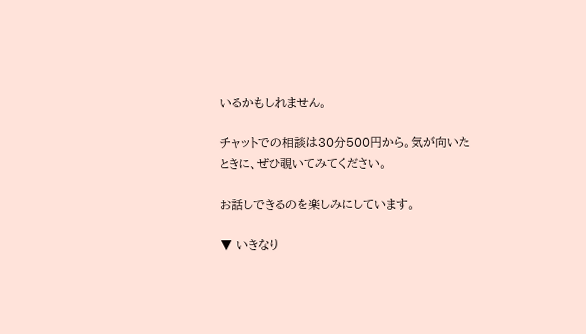いるかもしれません。

チャットでの相談は30分500円から。気が向いたときに、ぜひ覗いてみてください。

お話しできるのを楽しみにしています。

▼ いきなり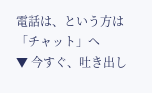電話は、という方は「チャット」へ
▼ 今すぐ、吐き出し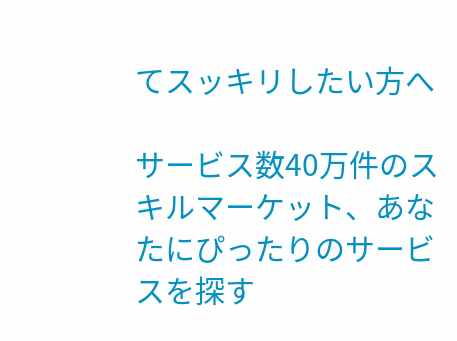てスッキリしたい方へ

サービス数40万件のスキルマーケット、あなたにぴったりのサービスを探す